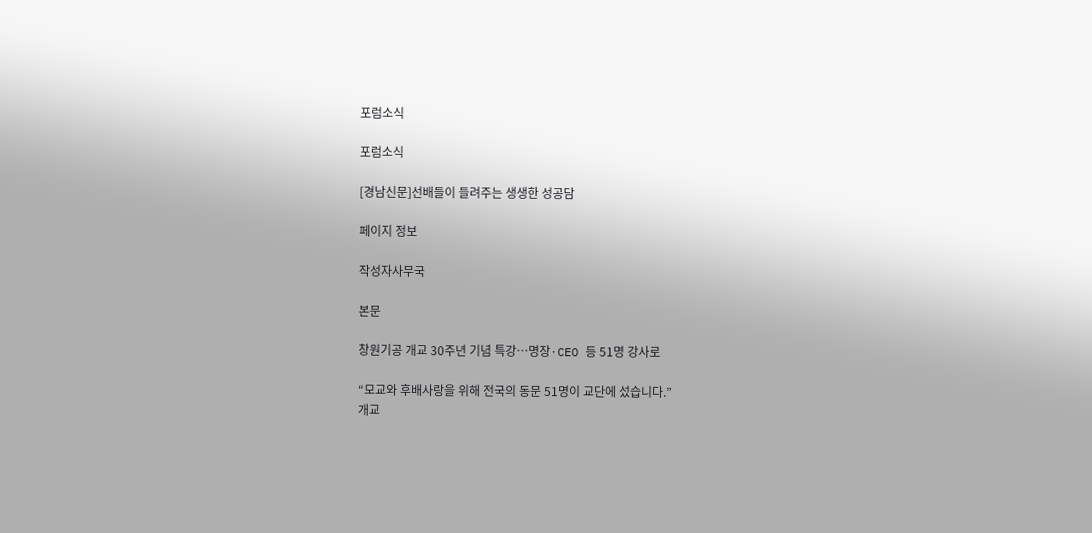포럼소식

포럼소식

[경남신문]선배들이 들려주는 생생한 성공담

페이지 정보

작성자사무국

본문

창원기공 개교 30주년 기념 특강…명장·CEO 등 51명 강사로

“모교와 후배사랑을 위해 전국의 동문 51명이 교단에 섰습니다.”
개교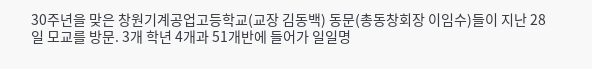30주년을 맞은 창원기계공업고등학교(교장 김동백) 동문(총동창회장 이임수)들이 지난 28일 모교를 방문. 3개 학년 4개과 51개반에 들어가 일일명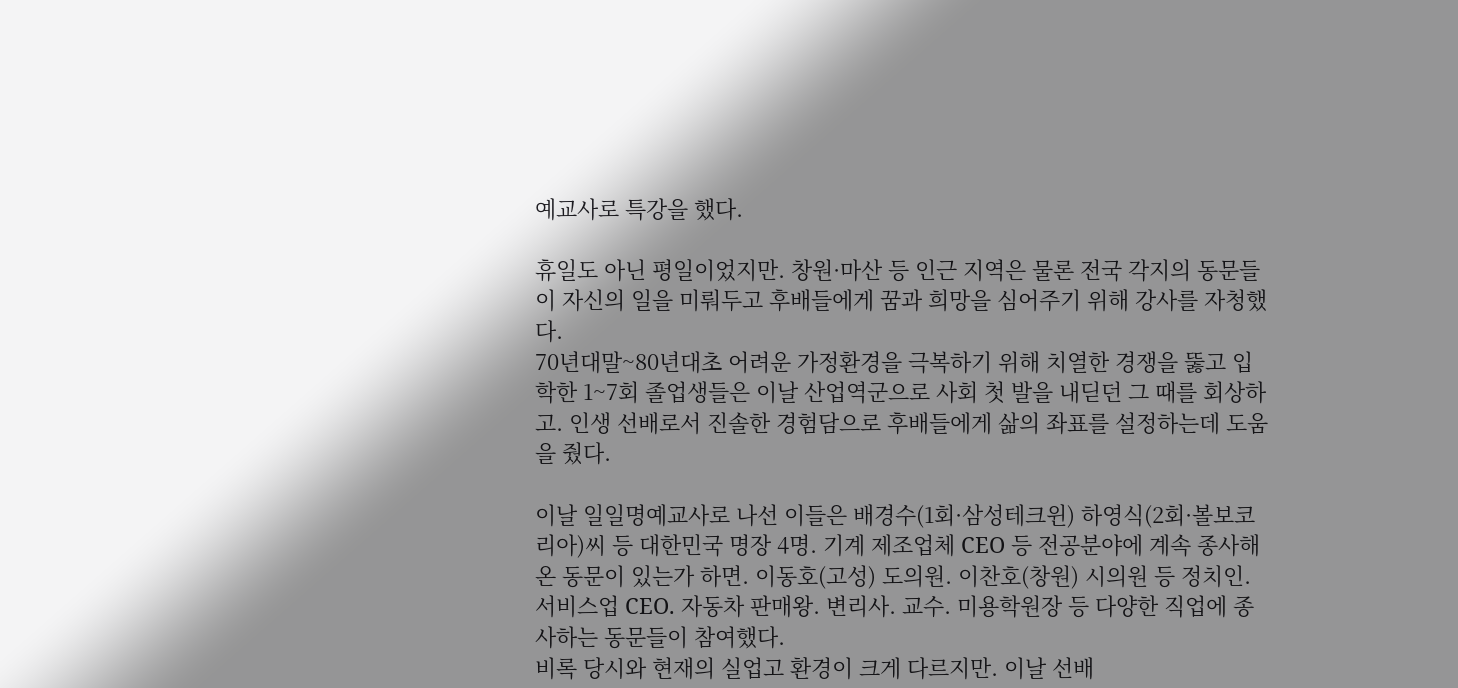예교사로 특강을 했다.

휴일도 아닌 평일이었지만. 창원·마산 등 인근 지역은 물론 전국 각지의 동문들이 자신의 일을 미뤄두고 후배들에게 꿈과 희망을 심어주기 위해 강사를 자청했다.
70년대말~80년대초 어려운 가정환경을 극복하기 위해 치열한 경쟁을 뚫고 입학한 1~7회 졸업생들은 이날 산업역군으로 사회 첫 발을 내딛던 그 때를 회상하고. 인생 선배로서 진솔한 경험담으로 후배들에게 삶의 좌표를 설정하는데 도움을 줬다.

이날 일일명예교사로 나선 이들은 배경수(1회·삼성테크윈) 하영식(2회·볼보코리아)씨 등 대한민국 명장 4명. 기계 제조업체 CEO 등 전공분야에 계속 종사해온 동문이 있는가 하면. 이동호(고성) 도의원. 이찬호(창원) 시의원 등 정치인. 서비스업 CEO. 자동차 판매왕. 변리사. 교수. 미용학원장 등 다양한 직업에 종사하는 동문들이 참여했다.
비록 당시와 현재의 실업고 환경이 크게 다르지만. 이날 선배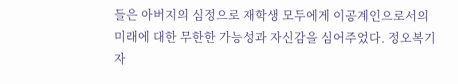들은 아버지의 심정으로 재학생 모두에게 이공계인으로서의 미래에 대한 무한한 가능성과 자신감을 심어주었다. 정오복기자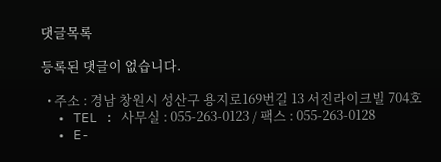댓글목록

등록된 댓글이 없습니다.

  • 주소 : 경남 창원시 성산구 용지로169번길 13 서진라이크빌 704호
  • TEL : 사무실 : 055-263-0123 / 팩스 : 055-263-0128
  • E-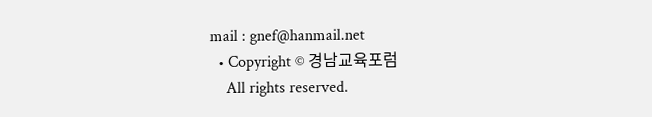mail : gnef@hanmail.net
  • Copyright © 경남교육포럼
    All rights reserved.